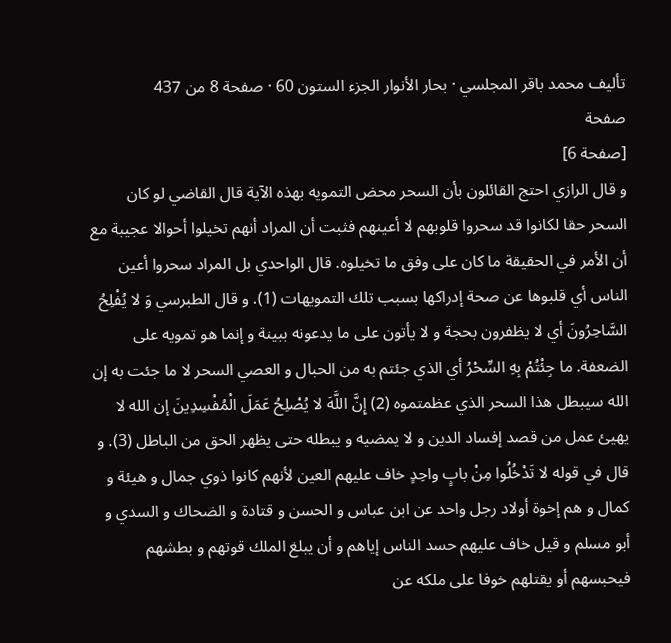تأليف محمد باقر المجلسي · بحار الأنوار الجزء الستون 60 · صفحة 8 من 437
صفحة
[صفحة 6]
و قال الرازي احتج القائلون بأن السحر محض التمويه بهذه الآية قال القاضي لو كان السحر حقا لكانوا قد سحروا قلوبهم لا أعينهم فثبت أن المراد أنهم تخيلوا أحوالا عجيبة مع أن الأمر في الحقيقة ما كان على وفق ما تخيلوه. قال الواحدي بل المراد سحروا أعين الناس أي قلبوها عن صحة إدراكها بسبب تلك التمويهات (1). و قال الطبرسي وَ لا يُفْلِحُ السَّاحِرُونَ أي لا يظفرون بحجة و لا يأتون على ما يدعونه ببينة و إنما هو تمويه على الضعفة. ما جِئْتُمْ بِهِ السِّحْرُ أي الذي جئتم به من الحبال و العصي السحر لا ما جئت به إن الله سيبطل هذا السحر الذي عظمتموه (2) إِنَّ اللَّهَ لا يُصْلِحُ عَمَلَ الْمُفْسِدِينَ إن الله لا يهيئ عمل من قصد إفساد الدين و لا يمضيه و يبطله حتى يظهر الحق من الباطل (3). و قال في قوله لا تَدْخُلُوا مِنْ بابٍ واحِدٍ خاف عليهم العين لأنهم كانوا ذوي جمال و هيئة و كمال و هم إخوة أولاد رجل واحد عن ابن عباس و الحسن و قتادة و الضحاك و السدي و أبو مسلم و قيل خاف عليهم حسد الناس إياهم و أن يبلغ الملك قوتهم و بطشهم فيحبسهم أو يقتلهم خوفا على ملكه عن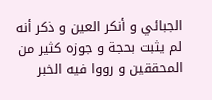الجبائي و أنكر العين و ذكر أنه لم يثبت بحجة و جوزه كثير من المحققين و رووا فيه الخبر